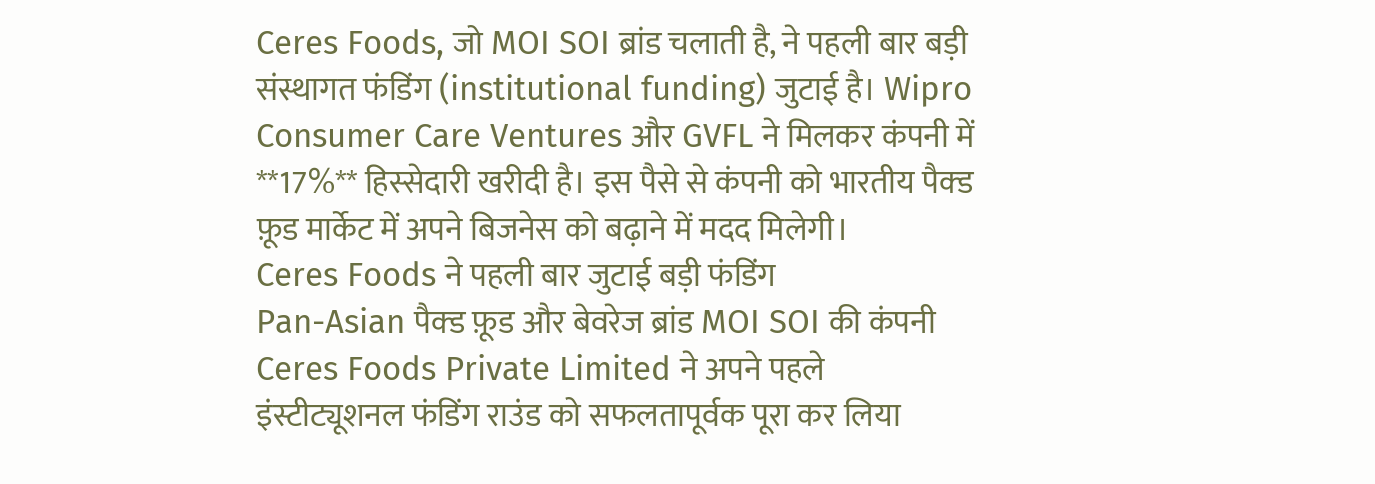Ceres Foods, जो MOI SOI ब्रांड चलाती है, ने पहली बार बड़ी संस्थागत फंडिंग (institutional funding) जुटाई है। Wipro Consumer Care Ventures और GVFL ने मिलकर कंपनी में **17%** हिस्सेदारी खरीदी है। इस पैसे से कंपनी को भारतीय पैक्ड फ़ूड मार्केट में अपने बिजनेस को बढ़ाने में मदद मिलेगी।
Ceres Foods ने पहली बार जुटाई बड़ी फंडिंग
Pan-Asian पैक्ड फ़ूड और बेवरेज ब्रांड MOI SOI की कंपनी Ceres Foods Private Limited ने अपने पहले इंस्टीट्यूशनल फंडिंग राउंड को सफलतापूर्वक पूरा कर लिया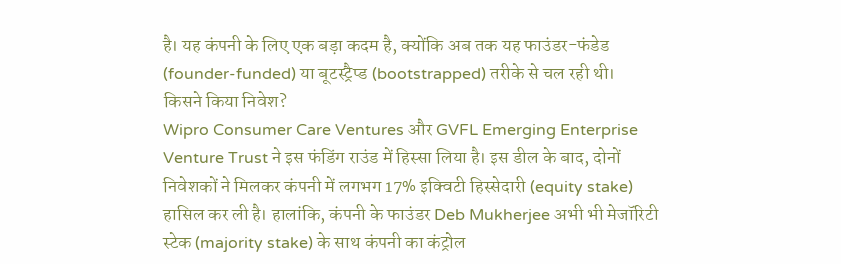है। यह कंपनी के लिए एक बड़ा कदम है, क्योंकि अब तक यह फाउंडर-फंडेड (founder-funded) या बूटस्ट्रैप्ड (bootstrapped) तरीके से चल रही थी।
किसने किया निवेश?
Wipro Consumer Care Ventures और GVFL Emerging Enterprise Venture Trust ने इस फंडिंग राउंड में हिस्सा लिया है। इस डील के बाद, दोनों निवेशकों ने मिलकर कंपनी में लगभग 17% इक्विटी हिस्सेदारी (equity stake) हासिल कर ली है। हालांकि, कंपनी के फाउंडर Deb Mukherjee अभी भी मेजॉरिटी स्टेक (majority stake) के साथ कंपनी का कंट्रोल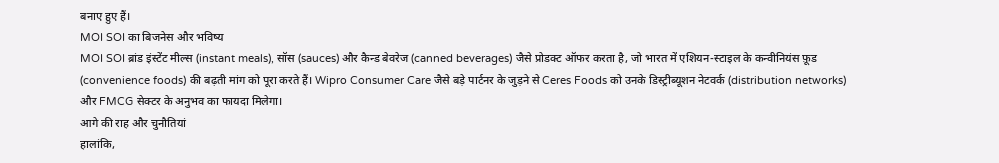बनाए हुए हैं।
MOI SOI का बिजनेस और भविष्य
MOI SOI ब्रांड इंस्टेंट मील्स (instant meals), सॉस (sauces) और कैन्ड बेवरेज (canned beverages) जैसे प्रोडक्ट ऑफर करता है, जो भारत में एशियन-स्टाइल के कन्वीनियंस फ़ूड (convenience foods) की बढ़ती मांग को पूरा करते हैं। Wipro Consumer Care जैसे बड़े पार्टनर के जुड़ने से Ceres Foods को उनके डिस्ट्रीब्यूशन नेटवर्क (distribution networks) और FMCG सेक्टर के अनुभव का फायदा मिलेगा।
आगे की राह और चुनौतियां
हालांकि,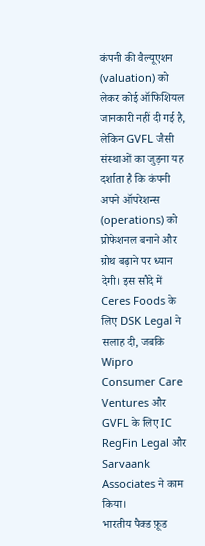कंपनी की वैल्यूएशन (valuation) को लेकर कोई ऑफिशियल जानकारी नहीं दी गई है, लेकिन GVFL जैसी संस्थाओं का जुड़ना यह दर्शाता है कि कंपनी अपने ऑपरेशन्स (operations) को प्रोफेशनल बनाने और ग्रोथ बढ़ाने पर ध्यान देगी। इस सौदे में Ceres Foods के लिए DSK Legal ने सलाह दी, जबकि Wipro Consumer Care Ventures और GVFL के लिए IC RegFin Legal और Sarvaank Associates ने काम किया।
भारतीय पैक्ड फ़ूड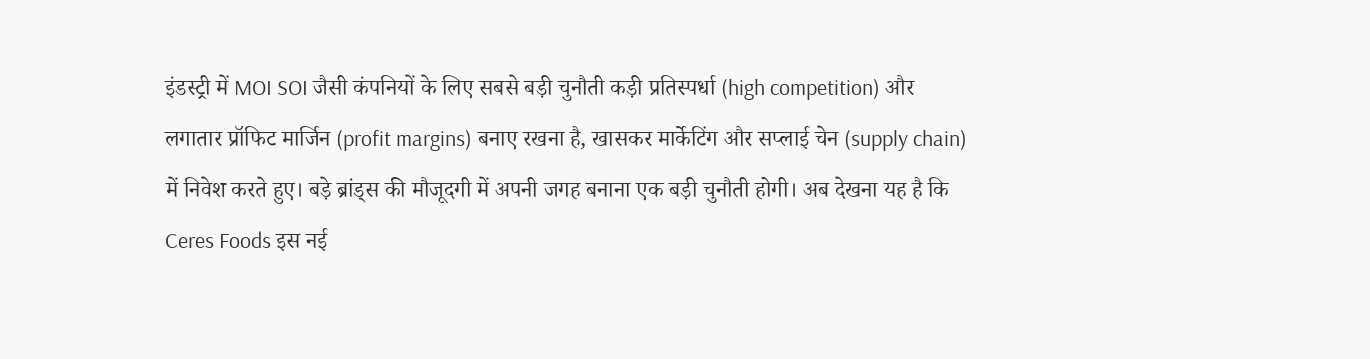इंडस्ट्री में MOI SOI जैसी कंपनियों के लिए सबसे बड़ी चुनौती कड़ी प्रतिस्पर्धा (high competition) और लगातार प्रॉफिट मार्जिन (profit margins) बनाए रखना है, खासकर मार्केटिंग और सप्लाई चेन (supply chain) में निवेश करते हुए। बड़े ब्रांड्स की मौजूदगी में अपनी जगह बनाना एक बड़ी चुनौती होगी। अब देखना यह है कि Ceres Foods इस नई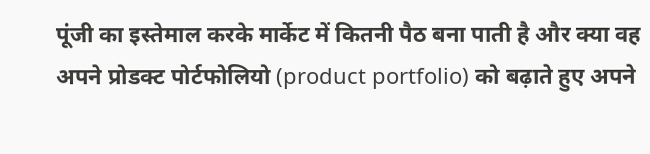पूंजी का इस्तेमाल करके मार्केट में कितनी पैठ बना पाती है और क्या वह अपने प्रोडक्ट पोर्टफोलियो (product portfolio) को बढ़ाते हुए अपने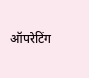ऑपरेटिंग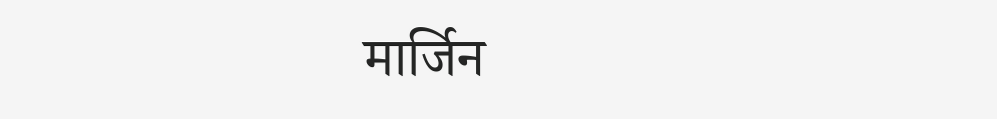मार्जिन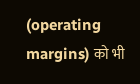(operating margins) को भी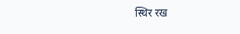स्थिर रख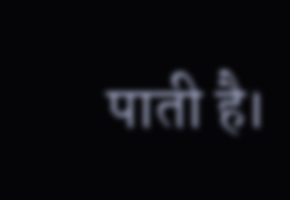पाती है।